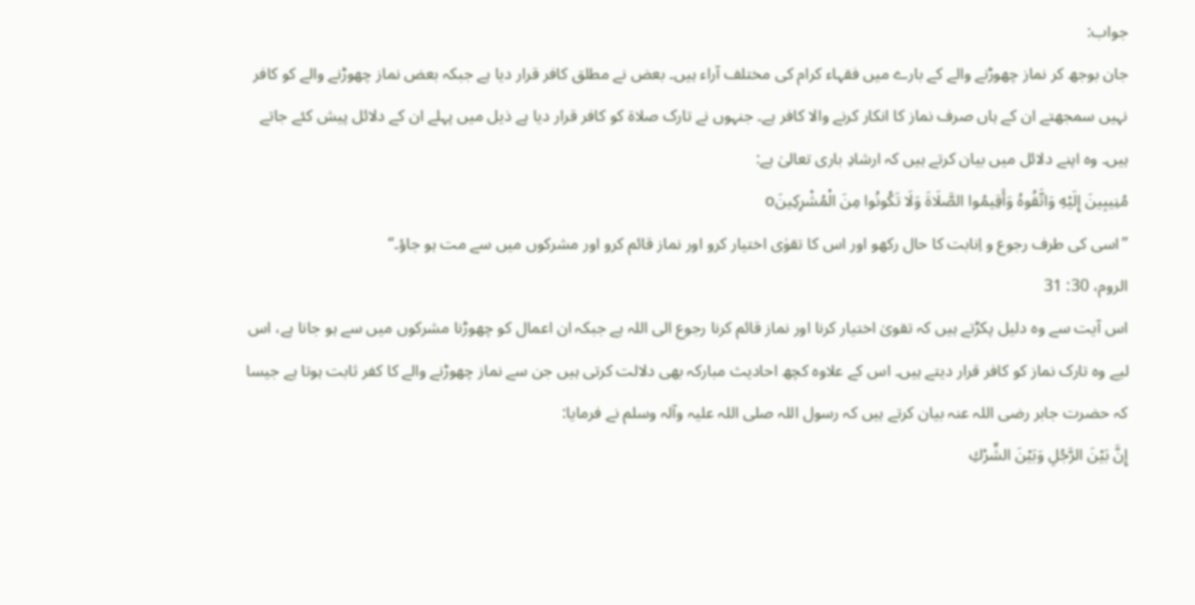جواب:
جان بوجھ کر نماز چھوڑنے والے کے بارے میں فقہاء کرام کی مختلف آراء ہیں۔ بعض نے مطلق کافر قرار دیا ہے جبکہ بعض نماز چھوڑنے والے کو کافر نہیں سمجھتے ان کے ہاں صرف نماز کا انکار کرنے والا کافر ہے۔ جنہوں نے تارک صلاۃ کو کافر قرار دیا ہے ذیل میں پہلے ان کے دلائل پیش کئے جاتے ہیں۔ وہ اپنے دلائل میں بیان کرتے ہیں کہ ارشادِ باری تعالیٰ ہے:
مُنِيبِينَ إِلَيْهِ وَاتَّقُوهُ وَأَقِيمُوا الصَّلَاةَ وَلَا تَكُونُوا مِنَ الْمُشْرِكِينَo
’’اسی کی طرف رجوع و اِنابت کا حال رکھو اور اس کا تقوٰی اختیار کرو اور نماز قائم کرو اور مشرکوں میں سے مت ہو جاؤ۔‘‘
الروم، 30: 31
اس آیت سے وہ دلیل پکڑتے ہیں کہ تقویٰ اختیار کرنا اور نماز قائم کرنا رجوع الی اللہ ہے جبکہ ان اعمال کو چھوڑنا مشرکوں میں سے ہو جانا ہے، اس لیے وہ تارک نماز کو کافر قرار دیتے ہیں۔ اس کے علاوہ کچھ احادیث مبارکہ بھی دلالت کرتی ہیں جن سے نماز چھوڑنے والے کا کفر ثابت ہوتا ہے جیسا کہ حضرت جابر رضی اللہ عنہ بیان کرتے ہیں کہ رسول اللہ صلی اللہ علیہ وآلہ وسلم نے فرمایا:
إِنَّ بَيْنَ الرَّجُلِ وَبَيْنَ الشِّرْكِ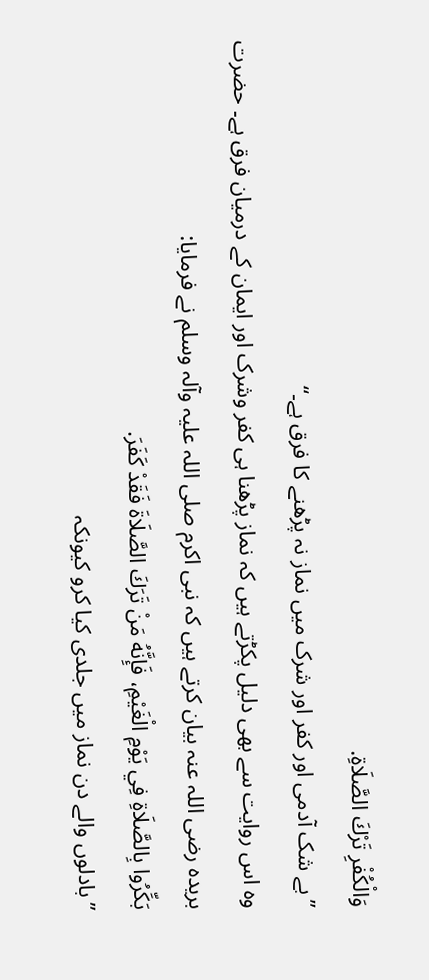وَالْكُفْرِ تَرْكَ الصَّلَاةِ.
’’بے شک آدمی اور کفر اور شرک میں نماز نہ پڑھنے کا فرق ہے۔‘‘
وہ اس روایت سے بھی دلیل پکڑتے ہیں کہ نماز پڑھنا ہی کفر وشرک اور ایمان کے درمیان فرق ہے۔ حضرت بريده رضی اللہ عنہ بیان کرتے ہیں کہ نبی اکرم صلی اللہ علیہ وآلہ وسلم نے فرمایا:
بَكِّرُوا بِالصَّلَاةِ فِي يَوْمِ الْغَيْمِ، فَإِنَّهُ مَنْ تَرَكَ الصَّلَاةَ فَقَدْ كَفَرَ.
’’بادلوں والے دن نماز میں جلدی کیا کرو کیونکہ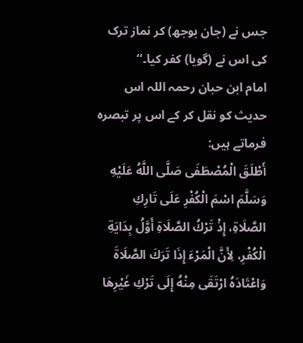جس نے (جان بوجھ) کر نماز ترک کی اس نے (گویا) کفر کیا۔‘‘
امام ابن حبان رحمہ اللہ اس حدیث کو نقل کر کے اس پر تبصرہ فرماتے ہیں:
أَطْلَقَ الْمُصْطَفَى صَلَّى اللَّهُ عَلَيْهِ وَسَلَّمَ اسْمَ الْكُفْرِ عَلَى تَارِكِ الصَّلَاةِ، إِذْ تَرْكُ الصَّلَاةِ أَوَّلُ بِدَايَةِ الْكُفْرِ، لِأَنَّ الْمَرْءَ إِذَا تَرَكَ الصَّلَاةَ وَاعْتَادَهُ ارْتَقَى مِنْهُ إِلَى تَرْكِ غَيْرِهَا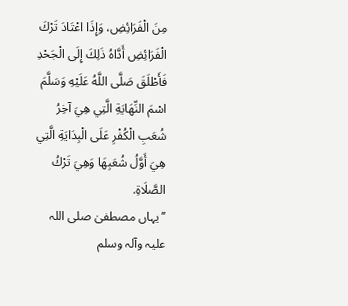مِنَ الْفَرَائِضِ، وَإِذَا اعْتَادَ تَرْكَ الْفَرَائِضِ أَدَّاهُ ذَلِكَ إِلَى الْجَحْدِ فَأَطْلَقَ صَلَّى اللَّهُ عَلَيْهِ وَسَلَّمَ اسْمَ النِّهَايَةِ الَّتِي هِيَ آخِرُ شُعَبِ الْكُفْرِ عَلَى الْبِدَايَةِ الَّتِي هِيَ أَوَّلُ شُعَبِهَا وَهِيَ تَرْكُ الصَّلَاةِ.
’’یہاں مصطفیٰ صلی اللہ علیہ وآلہ وسلم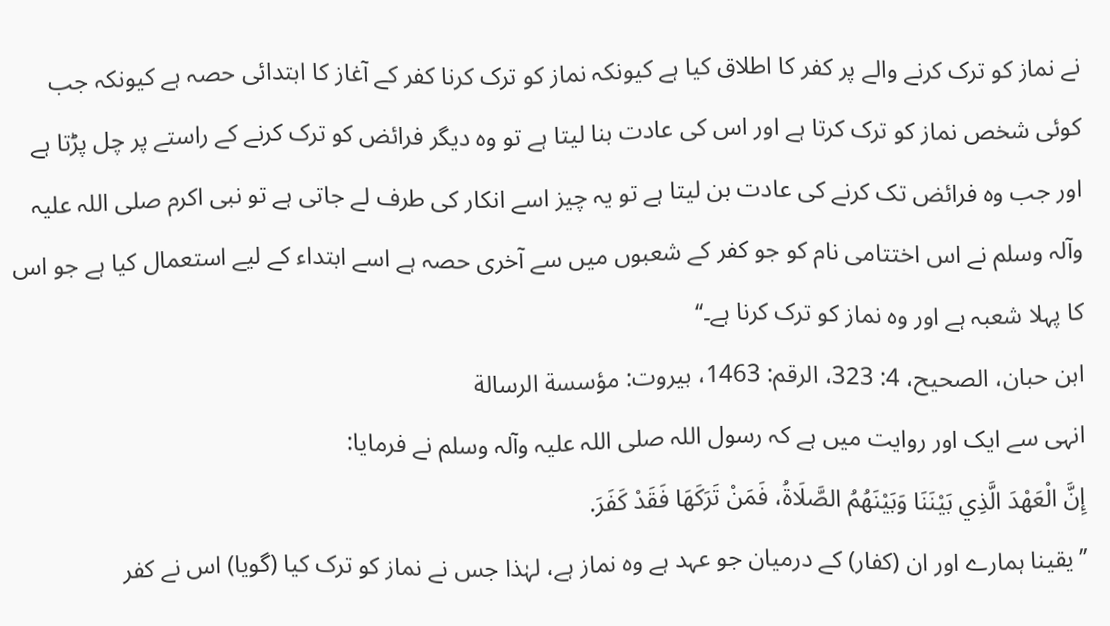نے نماز کو ترک کرنے والے پر کفر کا اطلاق کیا ہے کیونکہ نماز کو ترک کرنا کفر کے آغاز کا ابتدائی حصہ ہے کیونکہ جب کوئی شخص نماز کو ترک کرتا ہے اور اس کی عادت بنا لیتا ہے تو وہ دیگر فرائض کو ترک کرنے کے راستے پر چل پڑتا ہے اور جب وہ فرائض تک کرنے کی عادت بن لیتا ہے تو یہ چیز اسے انکار کی طرف لے جاتی ہے تو نبی اکرم صلی اللہ علیہ وآلہ وسلم نے اس اختتامی نام کو جو کفر کے شعبوں میں سے آخری حصہ ہے اسے ابتداء کے لیے استعمال کیا ہے جو اس کا پہلا شعبہ ہے اور وہ نماز کو ترک کرنا ہے۔‘‘
ابن حبان، الصحيح، 4: 323، الرقم: 1463، بيروت: مؤسسة الرسالة
انہی سے ایک اور روایت میں ہے کہ رسول اللہ صلی اللہ علیہ وآلہ وسلم نے فرمایا:
إِنَّ الْعَهْدَ الَّذِي بَيْنَنَا وَبَيْنَهُمُ الصَّلَاةُ، فَمَنْ تَرَكَهَا فَقَدْ كَفَرَ.
’’یقینا ہمارے اور ان (کفار) کے درمیان جو عہد ہے وہ نماز ہے، لہٰذا جس نے نماز کو ترک کیا (گویا) اس نے کفر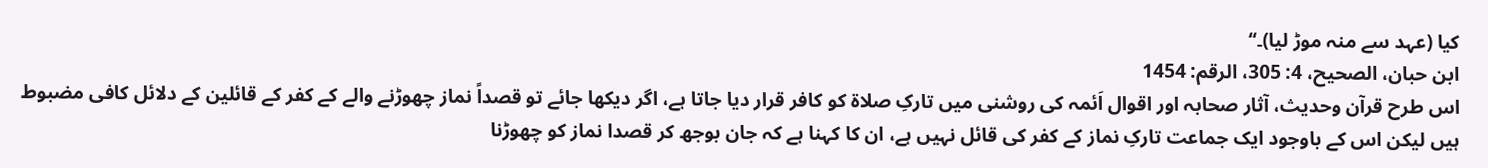کیا (عہد سے منہ موڑ لیا)۔‘‘
ابن حبان، الصحيح، 4: 305، الرقم: 1454
اس طرح قرآن وحدیث، آثار صحابہ اور اقوال اَئمہ کی روشنی میں تارکِ صلاۃ کو کافر قرار دیا جاتا ہے، اگر دیکھا جائے تو قصداً نماز چھوڑنے والے کے کفر کے قائلین کے دلائل کافی مضبوط ہیں لیکن اس کے باوجود ایک جماعت تارکِ نماز کے کفر کی قائل نہیں ہے، ان کا کہنا ہے کہ جان بوجھ کر قصدا نماز کو چھوڑنا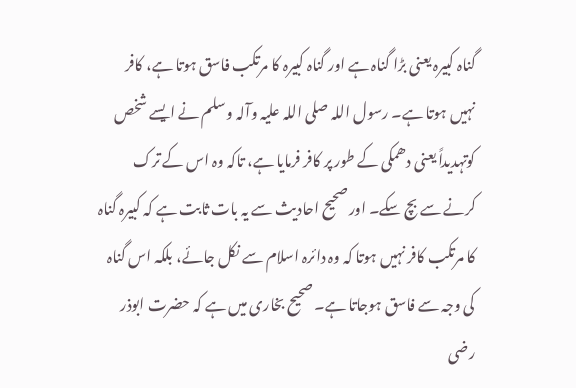گناہ کبیرہ یعنی بڑا گناہ ہے اور گناہ کبیرہ کا مرتکب فاسق ہوتا ہے، کافر نہیں ہوتا ہے۔ رسول اللہ صلی اللہ علیہ وآلہ وسلم نے ایسے شخص کوتہدیداً یعنی دھمکی کے طور پر کافر فرمایا ہے، تاکہ وہ اس کے ترک کرنے سے بچ سکے۔ اور صحیح احادیث سے یہ بات ثابت ہے کہ کبیرہ گناہ کا مرتکب کافر نہیں ہوتا کہ وہ دائرہ اسلام سے نکل جائے، بلکہ اس گناہ کی وجہ سے فاسق ہوجاتا ہے۔ صحیح بخاری میں ہے کہ حضرت ابوذر رضی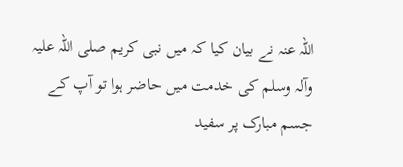اللہ عنہ نے بیان کیا کہ میں نبی کریم صلی اللہ علیہ وآلہ وسلم کی خدمت میں حاضر ہوا تو آپ کے جسم مبارک پر سفید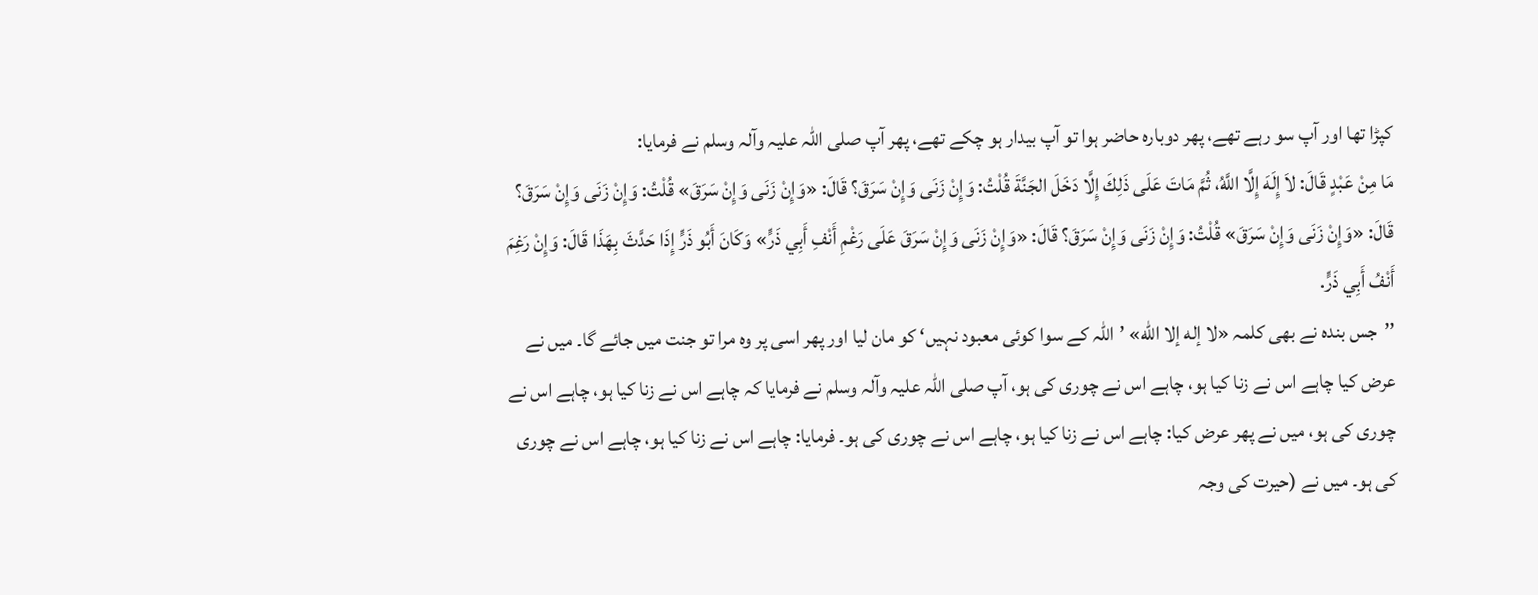کپڑا تھا اور آپ سو رہے تھے، پھر دوبارہ حاضر ہوا تو آپ بیدار ہو چکے تھے، پھر آپ صلی اللہ علیہ وآلہ وسلم نے فرمایا:
مَا مِنْ عَبْدٍ قَالَ: لاَ إِلَهَ إِلَّا اللَّهُ، ثُمَّ مَاتَ عَلَى ذَلِكَ إِلَّا دَخَلَ الجَنَّةَ قُلْتُ: وَإِنْ زَنَى وَإِنْ سَرَقَ؟ قَالَ: «وَإِنْ زَنَى وَإِنْ سَرَقَ» قُلْتُ: وَإِنْ زَنَى وَإِنْ سَرَقَ؟ قَالَ: «وَإِنْ زَنَى وَإِنْ سَرَقَ» قُلْتُ: وَإِنْ زَنَى وَإِنْ سَرَقَ؟ قَالَ: «وَإِنْ زَنَى وَإِنْ سَرَقَ عَلَى رَغْمِ أَنْفِ أَبِي ذَرٍّ» وَكَانَ أَبُو ذَرٍّ إِذَا حَدَّثَ بِهَذَا قَالَ: وَإِنْ رَغِمَ أَنْفُ أَبِي ذَرٍّ.
’’جس بندہ نے بھی کلمہ «لا إله إلا الله» ’اللہ کے سوا کوئی معبود نہیں‘ کو مان لیا اور پھر اسی پر وہ مرا تو جنت میں جائے گا۔ میں نے عرض کیا چاہے اس نے زنا کیا ہو، چاہے اس نے چوری کی ہو، آپ صلی اللہ علیہ وآلہ وسلم نے فرمایا کہ چاہے اس نے زنا کیا ہو، چاہے اس نے چوری کی ہو، میں نے پھر عرض کیا: چاہے اس نے زنا کیا ہو، چاہے اس نے چوری کی ہو۔ فرمایا: چاہے اس نے زنا کیا ہو، چاہے اس نے چوری کی ہو۔ میں نے (حیرت کی وجہ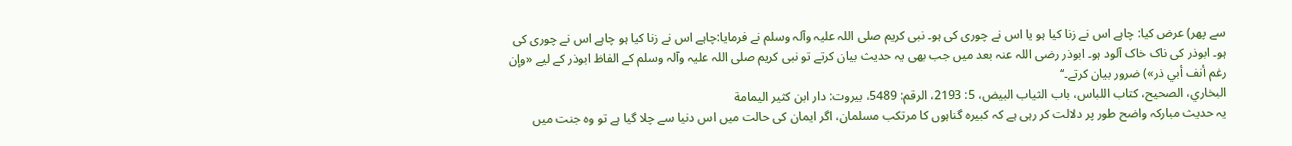سے پھر) عرض کیا: چاہے اس نے زنا کیا ہو یا اس نے چوری کی ہو۔ نبی کریم صلی اللہ علیہ وآلہ وسلم نے فرمایا:چاہے اس نے زنا کیا ہو چاہے اس نے چوری کی ہو۔ ابوذر کی ناک خاک آلود ہو۔ ابوذر رضی اللہ عنہ بعد میں جب بھی یہ حدیث بیان کرتے تو نبی کریم صلی اللہ علیہ وآلہ وسلم کے الفاظ ابوذر کے لیے «وإن رغم أنف أبي ذر») ضرور بیان کرتے۔‘‘
البخاري، الصحيح، كتاب اللباس، باب الثياب البيض، 5: 2193، الرقم: 5489، بيروت: دار ابن كثير اليمامة
یہ حدیث مبارکہ واضح طور پر دلالت کر رہی ہے کہ کبیرہ گناہوں کا مرتکب مسلمان، اگر ایمان کی حالت میں اس دنیا سے چلا گیا ہے تو وہ جنت میں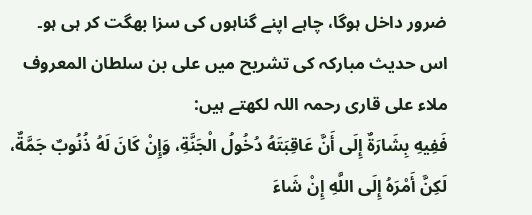ضرور داخل ہوگا، چاہے اپنے گناہوں کی سزا بھگت کر ہی ہو۔ اس حدیث مبارکہ کی تشریح میں علی بن سلطان المعروف ملاء علی قاری رحمہ اللہ لکھتے ہیں:
فَفِيهِ بِشَارَةٌ إِلَى أَنَّ عَاقِبَتَهُ دُخُولُ الْجَنَّةِ، وَإِنْ كَانَ لَهُ ذُنُوبٌ جَمَّةٌ، لَكِنَّ أَمْرَهُ إِلَى اللَّهِ إِنْ شَاءَ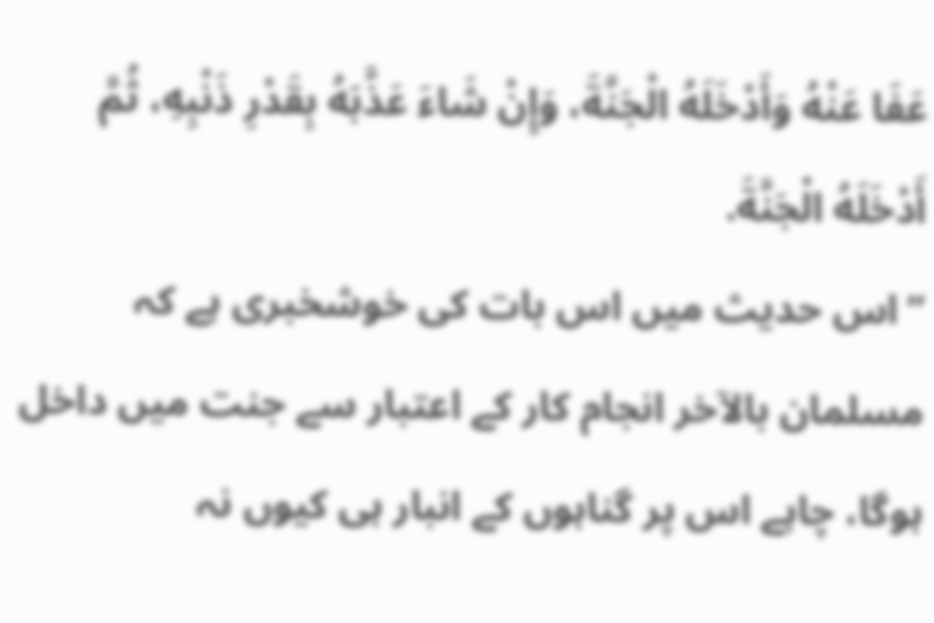عَفَا عَنْهُ وَأَدْخَلَهُ الْجَنَّةَ، وَإِنْ شَاءَ عَذَّبَهُ بِقَدْرِ ذَنْبِهِ، ثُمَّ أَدْخَلَهُ الْجَنَّةَ.
”اس حدیث میں اس بات کی خوشخبری ہے کہ مسلمان بالآخر انجام کار کے اعتبار سے جنت میں داخل ہوگا، چاہے اس پر گناہوں کے انبار ہی کیوں نہ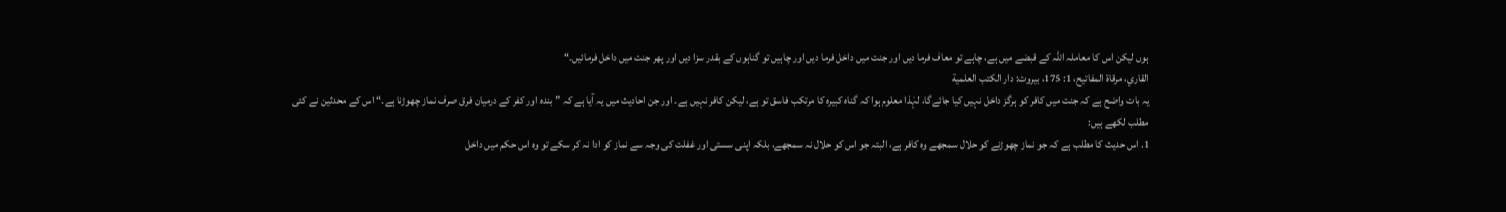ہوں لیکن اس کا معاملہ اللہ کے قبضے میں ہے، چاہے تو معاف فرما دیں اور جنت میں داخل فرما دیں اور چاہیں تو گناہوں کے بقدر سزا دیں اور پھر جنت میں داخل فرمائیں۔“
القاري، مرقاة المفاتيح، 1: 175، بيروت: دار الكتب العلمية
یہ بات واضح ہے کہ جنت میں کافر کو ہرگز داخل نہیں کیا جائےگا، لہٰذا معلوم ہوا کہ گناہ کبیرہ کا مرتکب فاسق تو ہے، لیکن کافر نہیں ہے۔ اور جن احادیث میں یہ آیا ہے کہ ”بندہ اور کفر کے درمیان فرق صرف نماز چھوڑنا ہے۔“ اس کے محدثین نے کئی مطلب لکھے ہیں:
1. اس حدیث کا مطلب ہے کہ جو نماز چھوڑنے کو حلال سمجھے وہ کافر ہے، البتہ جو اس کو حلال نہ سمجھے، بلکہ اپنی سستی اور غفلت کی وجہ سے نماز کو ادا نہ کر سکے تو وہ اس حکم میں داخل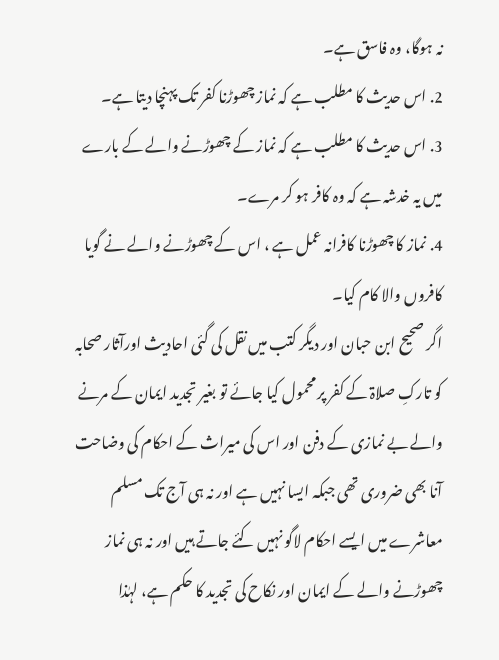نہ ہوگا، وہ فاسق ہے۔
2. اس حدیث کا مطلب ہے کہ نماز چھوڑنا کفر تک پہنچا دیتا ہے۔
3. اس حدیث کا مطلب ہے کہ نماز کے چھوڑنے والے کے بارے میں یہ خدشہ ہے کہ وہ کافر ہو کر مرے۔
4. نماز کا چھوڑنا کافرانہ عمل ہے ، اس کے چھوڑنے والے نے گویا کافروں والا کام کیا۔
اگر صحیح ابن حبان اور دیگر کتب میں نقل کی گئی احادیث اورآثار صحابہ کو تارکِ صلاۃ کے کفر پر محمول کیا جائے تو بغیر تجدید ایمان کے مرنے والے بے نمازی کے دفن اور اس کی میراث کے احکام کی وضاحت آنا بھی ضروری تھی جبکہ ایسا نہیں ہے اور نہ ہی آج تک مسلم معاشرے میں ایسے احکام لاگو نہیں کئے جاتے ہیں اور نہ ہی نماز چھوڑنے والے کے ایمان اور نکاح کی تجدید کا حکم ہے، لہٰذا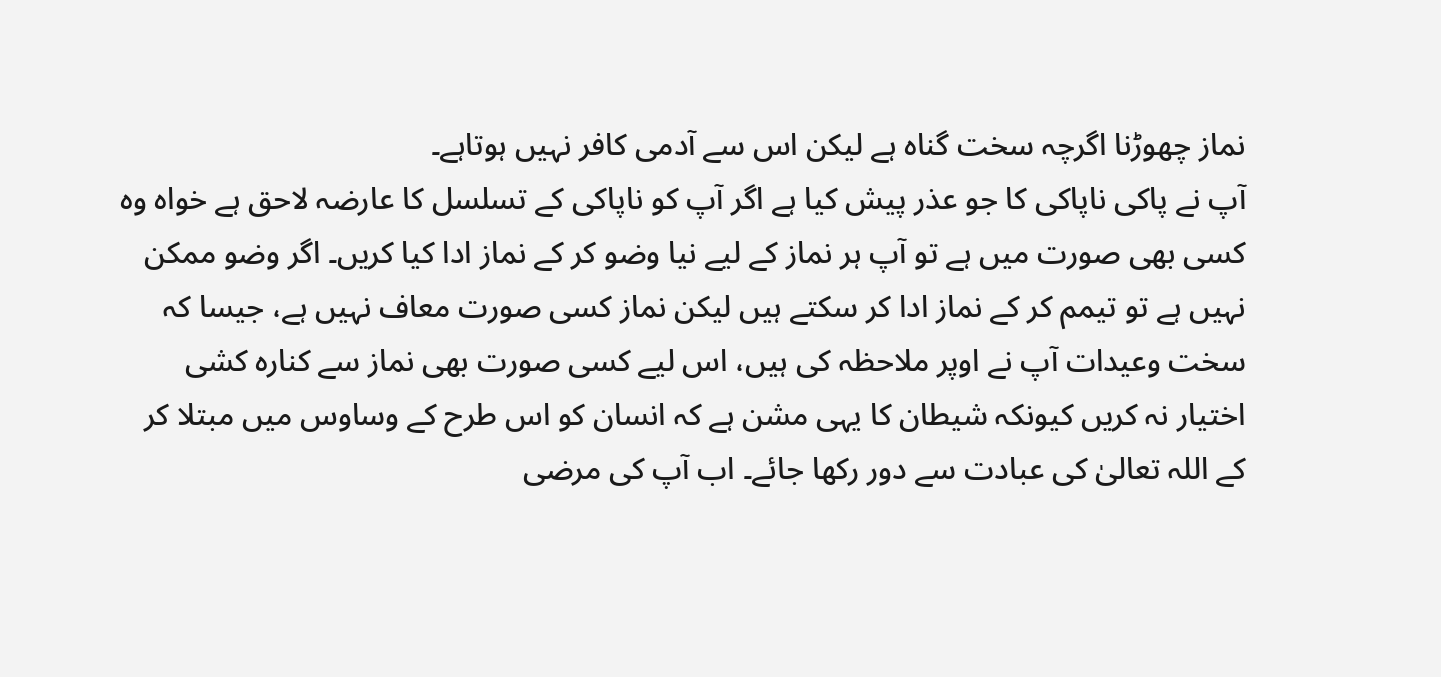نماز چھوڑنا اگرچہ سخت گناہ ہے لیکن اس سے آدمی کافر نہیں ہوتاہے۔
آپ نے پاکی ناپاکی کا جو عذر پیش کیا ہے اگر آپ کو ناپاکی کے تسلسل کا عارضہ لاحق ہے خواہ وہ کسی بھی صورت میں ہے تو آپ ہر نماز کے لیے نیا وضو کر کے نماز ادا کیا کریں۔ اگر وضو ممکن نہیں ہے تو تیمم کر کے نماز ادا کر سکتے ہیں لیکن نماز کسی صورت معاف نہیں ہے، جیسا کہ سخت وعیدات آپ نے اوپر ملاحظہ کی ہیں، اس لیے کسی صورت بھی نماز سے کنارہ کشی اختیار نہ کریں کیونکہ شیطان کا یہی مشن ہے کہ انسان کو اس طرح کے وساوس میں مبتلا کر کے اللہ تعالیٰ کی عبادت سے دور رکھا جائے۔ اب آپ کی مرضی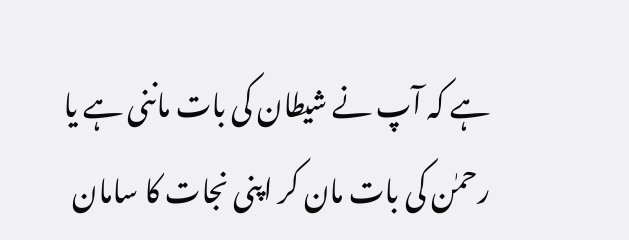ہے کہ آپ نے شیطان کی بات ماننی ہے یا رحمٰن کی بات مان کر اپنی نجات کا سامان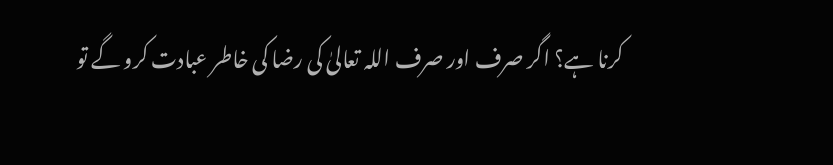کرنا ہے؟ اگر صرف اور صرف اللہ تعالیٰ کی رضا کی خاطر عبادت کرو گے تو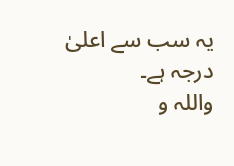یہ سب سے اعلیٰ درجہ ہے۔
واللہ و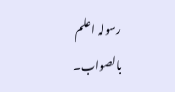رسولہ اعلم بالصواب۔